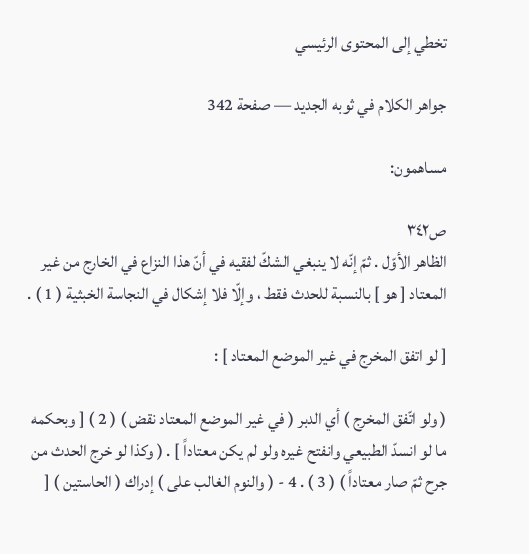تخطي إلى المحتوى الرئيسي

جواهر الكلام في ثوبه الجديد — صفحة 342

مساهمون:

ص٣٤٢
الظاهر الأوّل . ثمّ إنّه لا ينبغي الشكّ لفقيه في أنّ هذا النزاع في الخارج من غير المعتاد [ هو ] بالنسبة للحدث فقط ، وإلّا فلا إشكال في النجاسة الخبثية ( 1 ) .

[ لو اتفق المخرج في غير الموضع المعتاد ] :

( ولو اتّفق المخرج ) أي الدبر ( في غير الموضع المعتاد نقض ) ( 2 ) [ وبحكمه ما لو انسدّ الطبيعي وانفتح غيره ولو لم يكن معتاداً ] . ( وكذا لو خرج الحدث من جرح ثمّ صار معتاداً ) ( 3 ) . 4 - ( والنوم الغالب على ) إدراك ( الحاستين ) [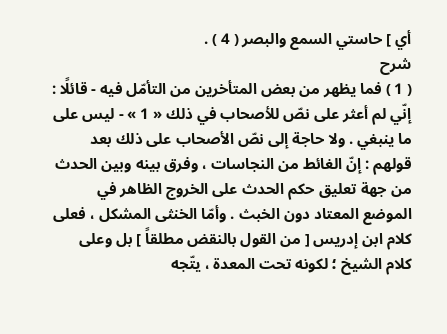أي ] حاستي السمع والبصر ( 4 ) .
شرح
( 1 ) فما يظهر من بعض المتأخرين من التأمّل فيه - قائلًا : إنّي لم أعثر على نصّ للأصحاب في ذلك « 1 » - ليس على ما ينبغي . ولا حاجة إلى نصّ الأصحاب على ذلك بعد قولهم : إنّ الغائط من النجاسات ، وفرق بينه وبين الحدث من جهة تعليق حكم الحدث على الخروج الظاهر في الموضع المعتاد دون الخبث . وأمّا الخنثى المشكل ، فعلى كلام ابن إدريس [ من القول بالنقض مطلقاً ] بل وعلى كلام الشيخ ؛ لكونه تحت المعدة ، يتّجه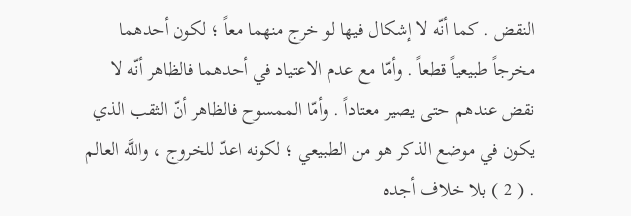النقض . كما أنّه لا إشكال فيها لو خرج منهما معاً ؛ لكون أحدهما مخرجاً طبيعياً قطعاً . وأمّا مع عدم الاعتياد في أحدهما فالظاهر أنّه لا نقض عندهم حتى يصير معتاداً . وأمّا الممسوح فالظاهر أنّ الثقب الذي يكون في موضع الذكر هو من الطبيعي ؛ لكونه اعدّ للخروج ، واللَّه العالم . ( 2 ) بلا خلاف أجده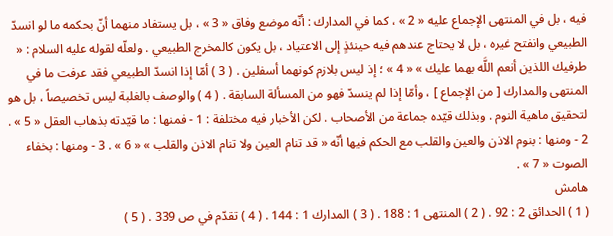فيه ، بل في المنتهى الإجماع عليه « 2 » ، كما في المدارك : أنّه موضع وفاق « 3 » ، بل يستفاد منهما أنّ بحكمه ما لو انسدّ الطبيعي وانفتح غيره ، بل لا يحتاج عندهم فيه حينئذٍ إلى الاعتياد ، بل يكون كالمخرج الطبيعي . ولعلّه لقوله عليه السلام : « طرفيك اللذين أنعم اللَّه بهما عليك » « 4 » ؛ إذ ليس بلازم كونهما أسفلين . ( 3 ) أمّا إذا انسدّ الطبيعي فقد عرفت ما في المنتهى والمدارك [ من الإجماع ] ، وأمّا إذا لم ينسدّ فهو من المسألة السابقة . ( 4 ) والوصف بالغلبة ليس تخصيصاً ، بل هو لتحقيق ماهية النوم . وبذلك قيّده جماعة من الأصحاب . لكن الأخبار فيه مختلفة : 1 - فمنها : ما قيّدته بذهاب العقل « 5 » . 2 - ومنها : بنوم الاذن والعين والقلب مع الحكم فيها أنّه « قد تنام العين ولا تنام الاذن والقلب » « 6 » . 3 - ومنها : بخفاء الصوت « 7 » .
هامش
( 1 ) الحدائق 2 : 92 . ( 2 ) المنتهى 1 : 188 . ( 3 ) المدارك 1 : 144 . ( 4 ) تقدّم في ص 339 . ( 5 )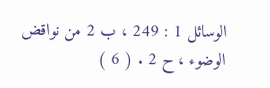الوسائل 1 : 249 ، ب 2 من نواقض الوضوء ، ح 2 . ( 6 )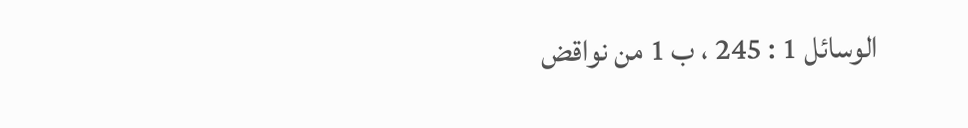الوسائل 1 : 245 ، ب 1 من نواقض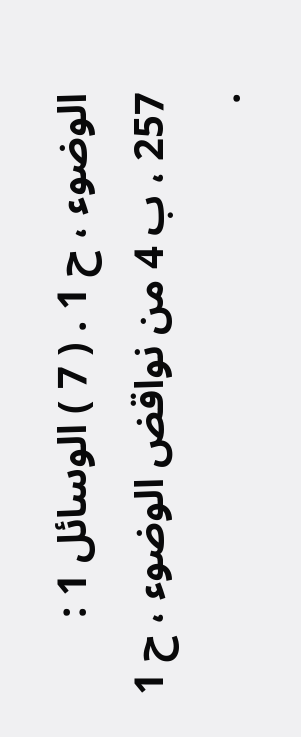الوضوء ، ح 1 . ( 7 ) الوسائل 1 : 257 ، ب 4 من نواقض الوضوء ، ح 1 .